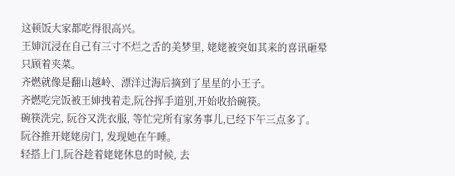这顿饭大家都吃得很高兴。
王婶沉浸在自己有三寸不烂之舌的美梦里, 姥姥被突如其来的喜讯砸晕只顾着夹菜。
齐燃就像是翻山越岭、漂洋过海后摘到了星星的小王子。
齐燃吃完饭被王婶拽着走,阮谷挥手道别,开始收拾碗筷。
碗筷洗完, 阮谷又洗衣服, 等忙完所有家务事儿,已经下午三点多了。
阮谷推开姥姥房门, 发现她在午睡。
轻搭上门,阮谷趁着姥姥休息的时候, 去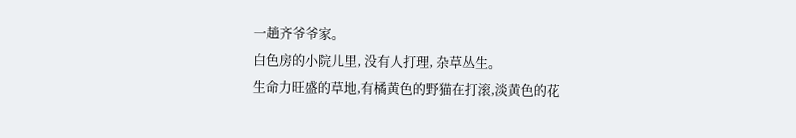一趟齐爷爷家。
白色房的小院儿里, 没有人打理, 杂草丛生。
生命力旺盛的草地,有橘黄色的野猫在打滚,淡黄色的花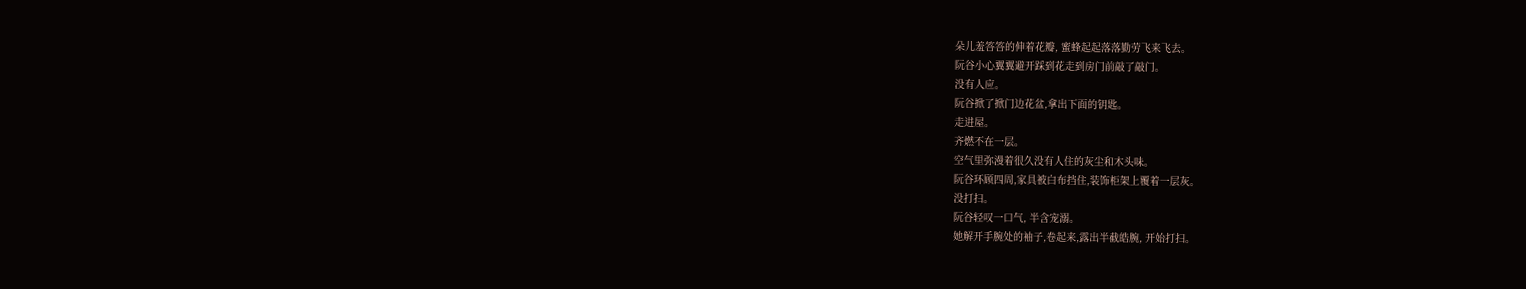朵儿羞答答的伸着花瓣, 蜜蜂起起落落勤劳飞来飞去。
阮谷小心翼翼避开踩到花走到房门前敲了敲门。
没有人应。
阮谷掀了掀门边花盆,拿出下面的钥匙。
走进屋。
齐燃不在一层。
空气里弥漫着很久没有人住的灰尘和木头味。
阮谷环顾四周,家具被白布挡住,装饰柜架上覆着一层灰。
没打扫。
阮谷轻叹一口气, 半含宠溺。
她解开手腕处的袖子,卷起来,露出半截皓腕, 开始打扫。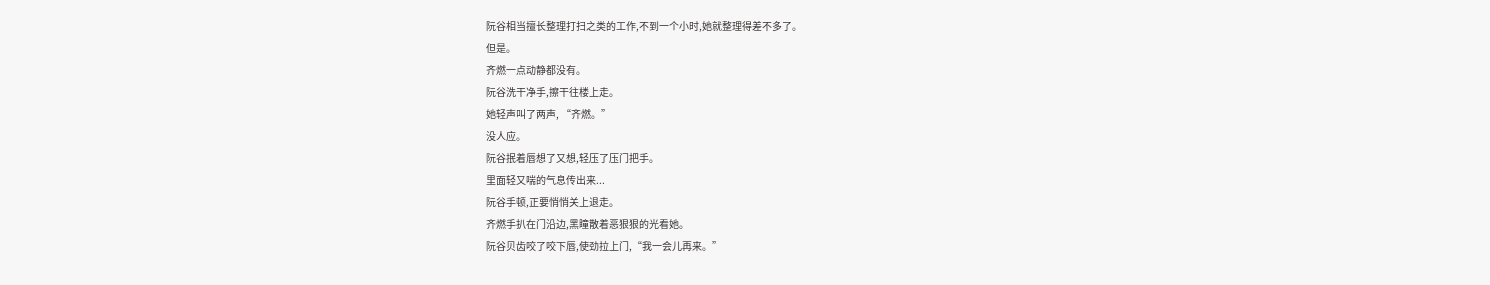阮谷相当擅长整理打扫之类的工作,不到一个小时,她就整理得差不多了。
但是。
齐燃一点动静都没有。
阮谷洗干净手,擦干往楼上走。
她轻声叫了两声, “齐燃。”
没人应。
阮谷抿着唇想了又想,轻压了压门把手。
里面轻又喘的气息传出来...
阮谷手顿,正要悄悄关上退走。
齐燃手扒在门沿边,黑瞳散着恶狠狠的光看她。
阮谷贝齿咬了咬下唇,使劲拉上门,“我一会儿再来。”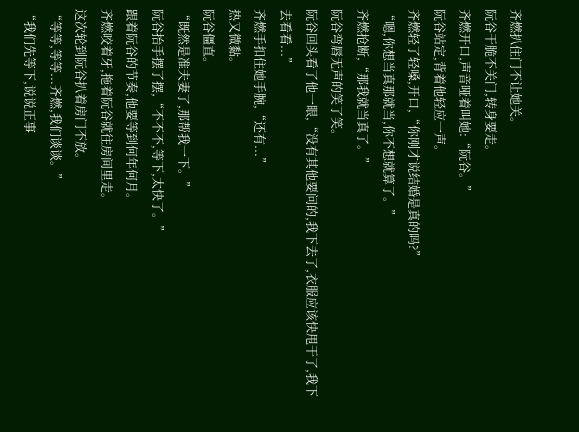齐燃扒住门不让她关。
阮谷干脆不关门,转身要走。
齐燃开口,声音哑着叫她:“阮谷。”
阮谷站定,背着他轻应一声。
齐燃轻了轻嗓,开口,“你刚才说结婚是真的吗?”
“嗯,你想当真那就当,你不想就算了。”
齐燃抢断,“那我就当真了。”
阮谷弯唇无声的笑了笑。
阮谷回头看了他一眼,“没有其他要问的,我下去了,衣服应该快甩干了,我下去看看...”
齐燃手扣住她手腕,“还有...”
热又微黏。
阮谷僵直。
“既然是准夫妻了,那帮我一下。”
阮谷抬手摆了摆,“不不不,等下,太快了。”
跟着阮谷的节奏,他要等到何年何月。
齐燃咬着牙,拖着阮谷就往房间里走。
这次轮到阮谷扒着房门不放。
“等等,等等...齐燃,我们谈谈。”
“我们先等下,说说正事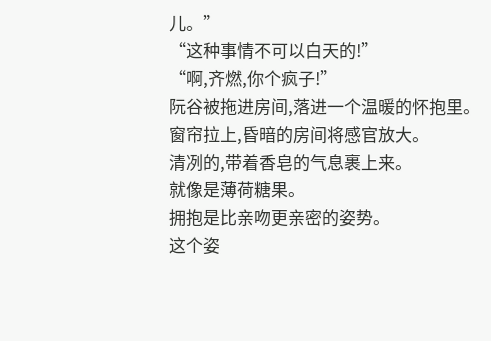儿。”
“这种事情不可以白天的!”
“啊,齐燃,你个疯子!”
阮谷被拖进房间,落进一个温暖的怀抱里。
窗帘拉上,昏暗的房间将感官放大。
清冽的,带着香皂的气息裹上来。
就像是薄荷糖果。
拥抱是比亲吻更亲密的姿势。
这个姿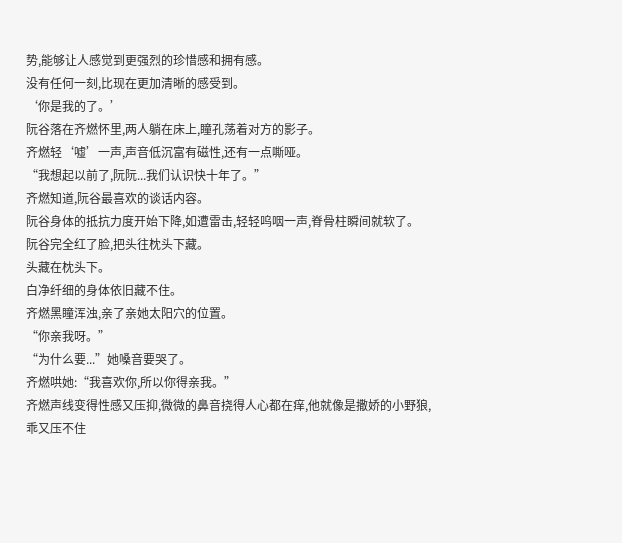势,能够让人感觉到更强烈的珍惜感和拥有感。
没有任何一刻,比现在更加清晰的感受到。
‘你是我的了。’
阮谷落在齐燃怀里,两人躺在床上,瞳孔荡着对方的影子。
齐燃轻‘嘘’一声,声音低沉富有磁性,还有一点嘶哑。
“我想起以前了,阮阮...我们认识快十年了。”
齐燃知道,阮谷最喜欢的谈话内容。
阮谷身体的抵抗力度开始下降,如遭雷击,轻轻呜咽一声,脊骨柱瞬间就软了。
阮谷完全红了脸,把头往枕头下藏。
头藏在枕头下。
白净纤细的身体依旧藏不住。
齐燃黑瞳浑浊,亲了亲她太阳穴的位置。
“你亲我呀。”
“为什么要...”她嗓音要哭了。
齐燃哄她:“我喜欢你,所以你得亲我。”
齐燃声线变得性感又压抑,微微的鼻音挠得人心都在痒,他就像是撒娇的小野狼,乖又压不住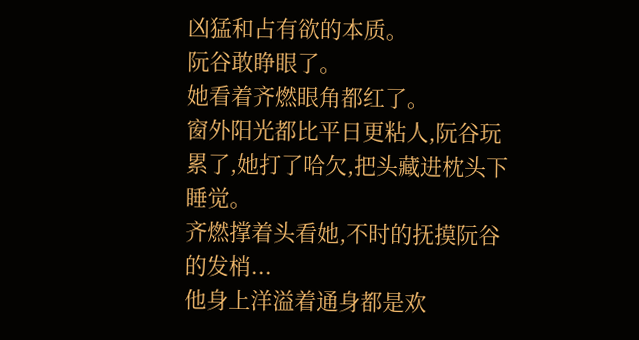凶猛和占有欲的本质。
阮谷敢睁眼了。
她看着齐燃眼角都红了。
窗外阳光都比平日更粘人,阮谷玩累了,她打了哈欠,把头藏进枕头下睡觉。
齐燃撑着头看她,不时的抚摸阮谷的发梢...
他身上洋溢着通身都是欢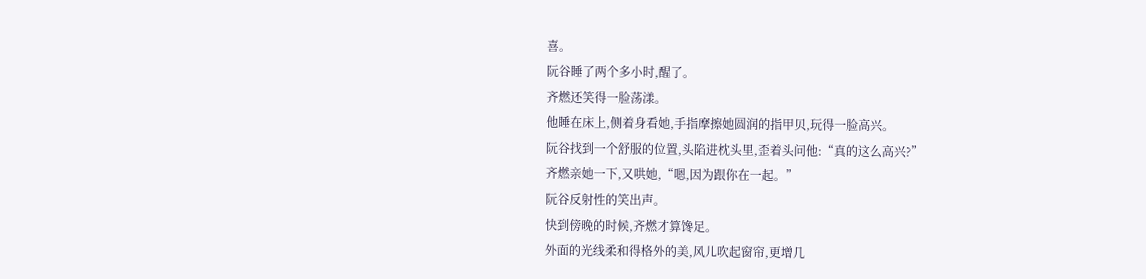喜。
阮谷睡了两个多小时,醒了。
齐燃还笑得一脸荡漾。
他睡在床上,侧着身看她,手指摩擦她圆润的指甲贝,玩得一脸高兴。
阮谷找到一个舒服的位置,头陷进枕头里,歪着头问他:“真的这么高兴?”
齐燃亲她一下,又哄她,“嗯,因为跟你在一起。”
阮谷反射性的笑出声。
快到傍晚的时候,齐燃才算馋足。
外面的光线柔和得格外的美,风儿吹起窗帘,更增几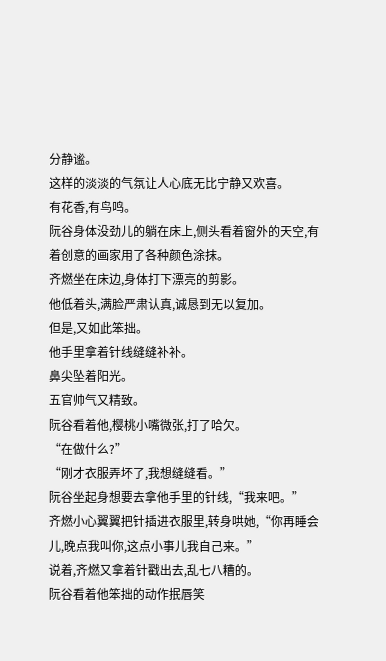分静谧。
这样的淡淡的气氛让人心底无比宁静又欢喜。
有花香,有鸟鸣。
阮谷身体没劲儿的躺在床上,侧头看着窗外的天空,有着创意的画家用了各种颜色涂抹。
齐燃坐在床边,身体打下漂亮的剪影。
他低着头,满脸严肃认真,诚恳到无以复加。
但是,又如此笨拙。
他手里拿着针线缝缝补补。
鼻尖坠着阳光。
五官帅气又精致。
阮谷看着他,樱桃小嘴微张,打了哈欠。
“在做什么?”
“刚才衣服弄坏了,我想缝缝看。”
阮谷坐起身想要去拿他手里的针线,“我来吧。”
齐燃小心翼翼把针插进衣服里,转身哄她,“你再睡会儿,晚点我叫你,这点小事儿我自己来。”
说着,齐燃又拿着针戳出去,乱七八糟的。
阮谷看着他笨拙的动作抿唇笑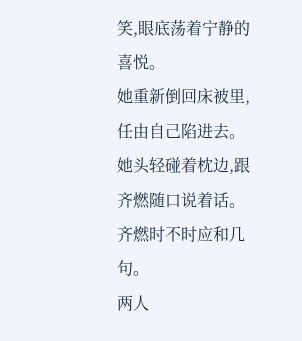笑,眼底荡着宁静的喜悦。
她重新倒回床被里,任由自己陷进去。
她头轻碰着枕边,跟齐燃随口说着话。
齐燃时不时应和几句。
两人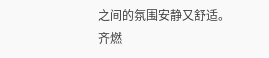之间的氛围安静又舒适。
齐燃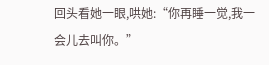回头看她一眼,哄她:“你再睡一觉,我一会儿去叫你。”